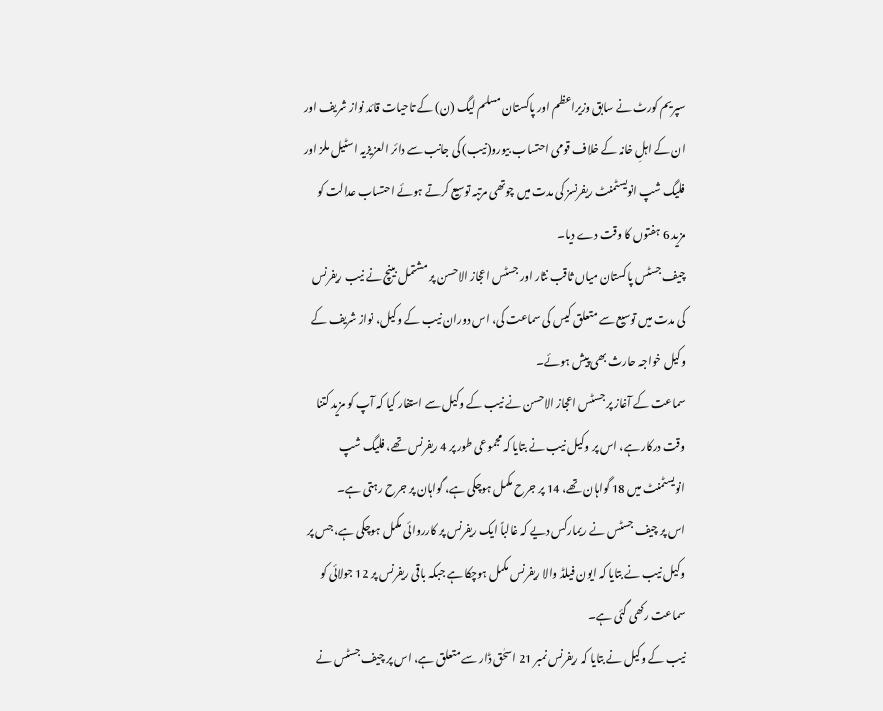سپریم کورٹ نے سابق وزیراعظم اور پاکستان مسلم لیگ (ن) کے تاحیات قائد نواز شریف اور ان کے اہلِ خانہ کے خلاف قومی احتساب بیورو(نیب) کی جانب سے دائر العزیزیہ اسٹیل ملز اور فلیگ شپ انویسٹمنٹ ریفرنسز کی مدت میں چوتھی مرتبہ توسیع کرتے ہوئے احتساب عدالت کو مزید 6 ہفتوں کا وقت دے دیا۔
چیف جسٹس پاکستان میاں ثاقب نثار اور جسٹس اعجاز الاحسن پر مشتمل بینچ نے نیب ریفرنس کی مدت میں توسیع سے متعلق کیس کی سماعت کی، اس دوران نیب کے وکیل، نواز شریف کے وکیل خواجہ حارث بھی پیش ہوئے۔
سماعت کے آغاز پر جسٹس اعجاز الاحسن نے نیب کے وکیل سے استفار کیا کہ آپ کو مزید کتنا وقت درکار ہے، اس پر وکیل نیب نے بتایا کہ مجموعی طور پر 4 ریفرنس تھے، فلیگ شپ انویسٹمنٹ میں 18 گواہان تھے، 14 پر جرح مکمل ہوچکی ہے، گواہان پر جرح رہتی ہے۔
اس پر چیف جسٹس نے ریمارکس دیے کہ غالباً ایک ریفرنس پر کارروائی مکمل ہوچکی ہے، جس پر وکیل نیب نے بتایا کہ ایون فیلڈ والا ریفرنس مکمل ہوچکا ہے جبکہ باقی ریفرنس پر 12 جولائی کو سماعت رکھی گئی ہے۔
نیب کے وکیل نے بتایا کہ ریفرنس نمبر 21 اسحٰق ڈار سے متعلق ہے، اس پر چیف جسٹس نے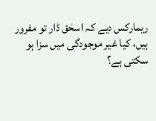ریمارکس دیے کہ اسحٰق ڈار تو مفرور ہیں، کیا غیر موجودگی میں سزا ہو سکتی ہے؟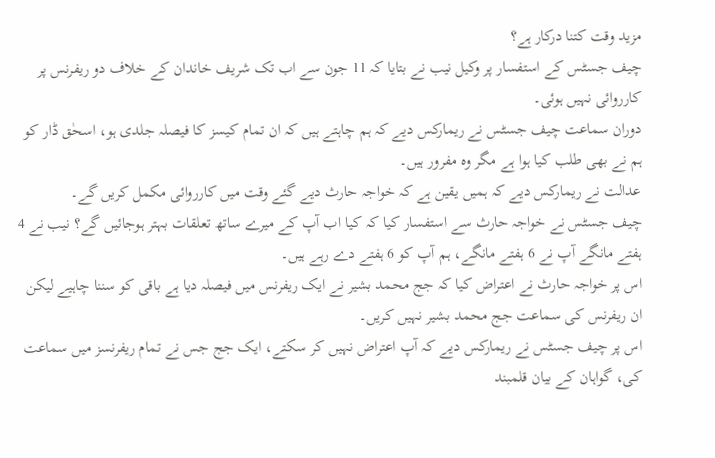مزید وقت کتنا درکار ہے؟
چیف جسٹس کے استفسار پر وکیل نیب نے بتایا کہ 11 جون سے اب تک شریف خاندان کے خلاف دو ریفرنس پر کارروائی نہیں ہوئی۔
دوران سماعت چیف جسٹس نے ریمارکس دیے کہ ہم چاہتے ہیں کہ ان تمام کیسز کا فیصلہ جلدی ہو، اسحٰق ڈار کو ہم نے بھی طلب کیا ہوا ہے مگر وہ مفرور ہیں۔
عدالت نے ریمارکس دیے کہ ہمیں یقین ہے کہ خواجہ حارث دیے گئے وقت میں کارروائی مکمل کریں گے۔
چیف جسٹس نے خواجہ حارث سے استفسار کیا کہ کیا اب آپ کے میرے ساتھ تعلقات بہتر ہوجائیں گے؟ نیب نے 4 ہفتے مانگے آپ نے 6 ہفتے مانگے، ہم آپ کو 6 ہفتے دے رہے ہیں۔
اس پر خواجہ حارث نے اعتراض کیا کہ جج محمد بشیر نے ایک ریفرنس میں فیصلہ دیا ہے باقی کو سننا چاہیے لیکن ان ریفرنس کی سماعت جج محمد بشیر نہیں کریں۔
اس پر چیف جسٹس نے ریمارکس دیے کہ آپ اعتراض نہیں کر سکتے، ایک جج جس نے تمام ریفرنسز میں سماعت کی، گواہان کے بیان قلمبند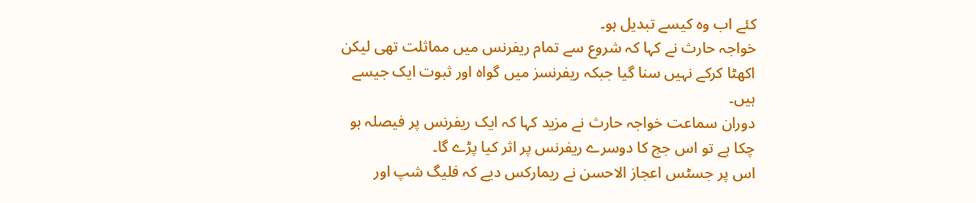کئے اب وہ کیسے تبدیل ہو۔
خواجہ حارث نے کہا کہ شروع سے تمام ریفرنس میں مماثلت تھی لیکن اکھٹا کرکے نہیں سنا گیا جبکہ ریفرنسز میں گواہ اور ثبوت ایک جیسے ہیں۔
دوران سماعت خواجہ حارث نے مزید کہا کہ ایک ریفرنس پر فیصلہ ہو چکا ہے تو اس جج کا دوسرے ریفرنس پر اثر کیا پڑے گا۔
اس پر جسٹس اعجاز الاحسن نے ریمارکس دیے کہ فلیگ شپ اور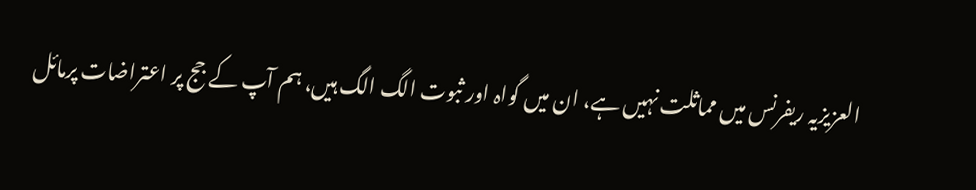العزیزیہ ریفرنس میں مماثلت نہیں ہے، ان میں گواہ اور ثبوت الگ الگ ہیں، ہم آپ کے جج پر اعتراضات پرمائل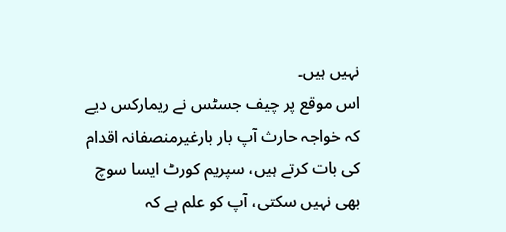نہیں ہیں۔
اس موقع پر چیف جسٹس نے ریمارکس دیے کہ خواجہ حارث آپ بار بارغیرمنصفانہ اقدام کی بات کرتے ہیں، سپریم کورٹ ایسا سوچ بھی نہیں سکتی، آپ کو علم ہے کہ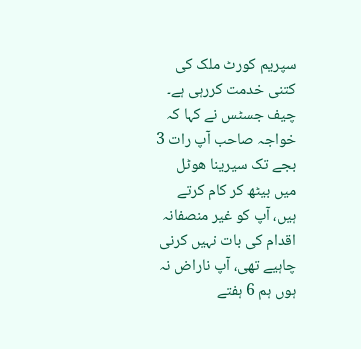سپریم کورٹ ملک کی کتنی خدمت کررہی ہے۔
چیف جسٹس نے کہا کہ خواجہ صاحب آپ رات 3 بجے تک سیرینا ھوٹل میں بیٹھ کر کام کرتے ہیں، آپ کو غیر منصفانہ اقدام کی بات نہیں کرنی چاہیے تھی، آپ ناراض نہ ہوں ہم 6 ہفتے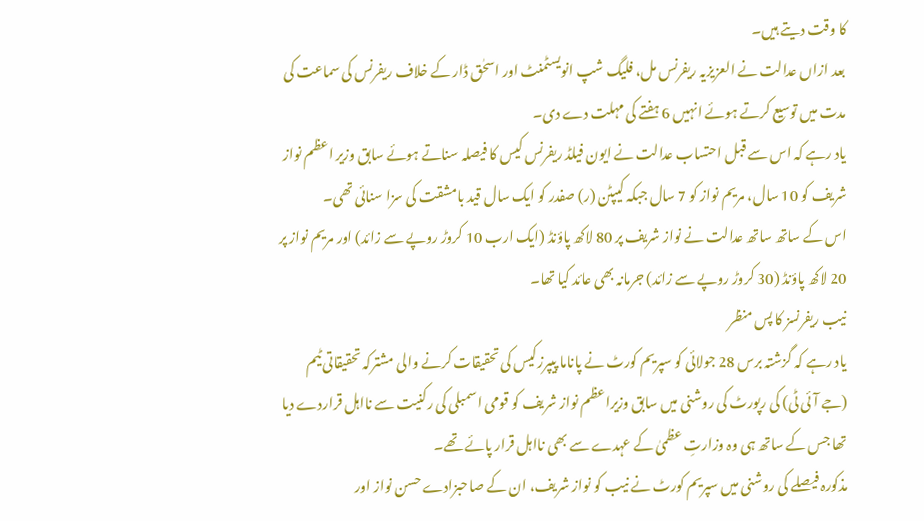کا وقت دیتے ہیں۔
بعد ازاں عدالت نے العزیزیہ ریفرنس مل، فلیگ شپ انویسٹمنٹ اور اسحٰق ڈار کے خلاف ریفرنس کی سماعت کی مدت میں توسیع کرتے ہوئے انہیں 6 ہفتے کی مہلت دے دی۔
یاد رہے کہ اس سے قبل احتساب عدالت نے ایون فیلڈ ریفرنس کیس کا فیصلہ سناتے ہوئے سابق وزیر اعظم نواز شریف کو 10 سال، مریم نواز کو 7 سال جبکہ کیپٹن (ر) صفدر کو ایک سال قید بامشقت کی سزا سنائی تھی۔
اس کے ساتھ ساتھ عدالت نے نواز شریف پر 80 لاکھ پاؤنڈ (ایک ارب 10 کروڑ روپے سے زائد) اور مریم نواز پر 20 لاکھ پاؤنڈ (30 کروڑ روپے سے زائد) جرمانہ بھی عائد کیا تھا۔
نیب ریفرنسز کا پس منظر
یاد رہے کہ گزشتہ برس 28 جولائی کو سپریم کورٹ نے پاناما پیپرزکیس کی تحقیقات کرنے والی مشترکہ تحقیقاتی ٹیم (جے آئی ٹی) کی رپورٹ کی روشنی میں سابق وزیراعظم نواز شریف کو قومی اسمبلی کی رکنیت سے نااہل قراردے دیا تھا جس کے ساتھ ہی وہ وزارتِ عظمیٰ کے عہدے سے بھی نااہل قرار پائے تھے۔
مذکورہ فیصلے کی روشنی میں سپریم کورٹ نے نیب کو نواز شریف، ان کے صاحبزادے حسن نواز اور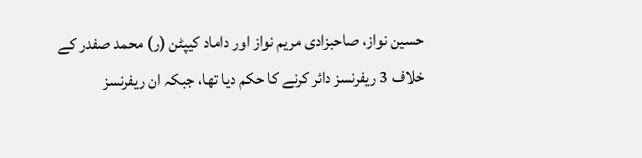حسین نواز، صاحبزادی مریم نواز اور داماد کیپٹن (ر) محمد صفدر کے خلاف 3 ریفرنسز دائر کرنے کا حکم دیا تھا، جبکہ ان ریفرنسز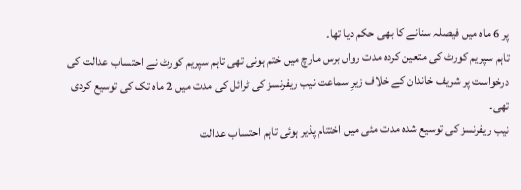پر 6 ماہ میں فیصلہ سنانے کا بھی حکم دیا تھا۔
تاہم سپریم کورٹ کی متعین کردہ مدت رواں برس مارچ میں ختم ہونی تھی تاہم سپریم کورٹ نے احتساب عدالت کی درخواست پر شریف خاندان کے خلاف زیرِ سماعت نیب ریفرنسز کی ٹرائل کی مدت میں 2 ماہ تک کی توسیع کردی تھی۔
نیب ریفرنسز کی توسیع شدہ مدت مئی میں اختتام پذیر ہوئی تاہم احتساب عدالت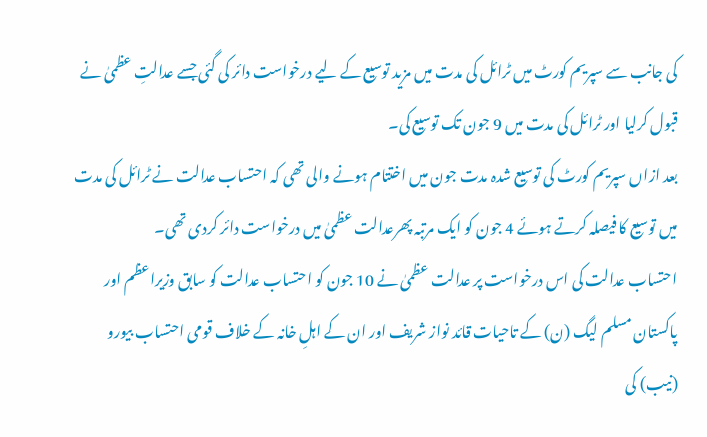کی جانب سے سپریم کورٹ میں ٹرائل کی مدت میں مزید توسیع کے لیے درخواست دائر کی گئی جسے عدالتِ عظمیٰ نے قبول کرلیا اور ٹرائل کی مدت میں 9 جون تک توسیع کی۔
بعد ازاں سپریم کورٹ کی توسیع شدہ مدت جون میں اختتام ہونے والی تھی کہ احتساب عدالت نے ٹرائل کی مدت میں توسیع کا فیصلہ کرتے ہوئے 4 جون کو ایک مرتبہ پھرعدالت عظمیٰ میں درخواست دائر کردی تھی۔
احتساب عدالت کی اس درخواست پر عدالت عظمیٰ نے 10 جون کو احتساب عدالت کو سابق وزیراعظم اور پاکستان مسلم لیگ (ن) کے تاحیات قائد نواز شریف اور ان کے اہلِ خانہ کے خلاف قومی احتساب بیورو (نیب) کی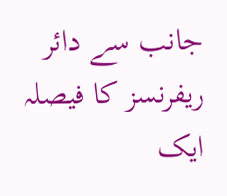جانب سے دائر ریفرنسز کا فیصلہ ایک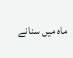ماہ میں سنانے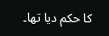کا حکم دیا تھا۔